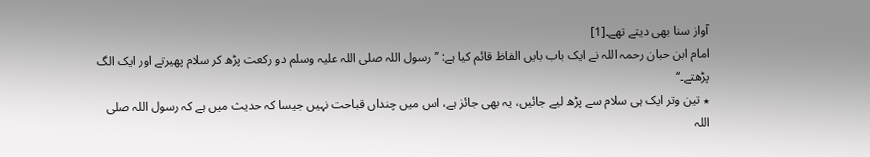آواز سنا بھی دیتے تھے۔[1]
امام ابن حبان رحمہ اللہ نے ایک باب بایں الفاظ قائم کیا ہے: ’’رسول اللہ صلی اللہ علیہ وسلم دو رکعت پڑھ کر سلام پھیرتے اور ایک الگ پڑھتے۔‘‘
٭ تین وتر ایک ہی سلام سے پڑھ لیے جائیں، یہ بھی جائز ہے، اس میں چنداں قباحت نہیں جیسا کہ حدیث میں ہے کہ رسول اللہ صلی اللہ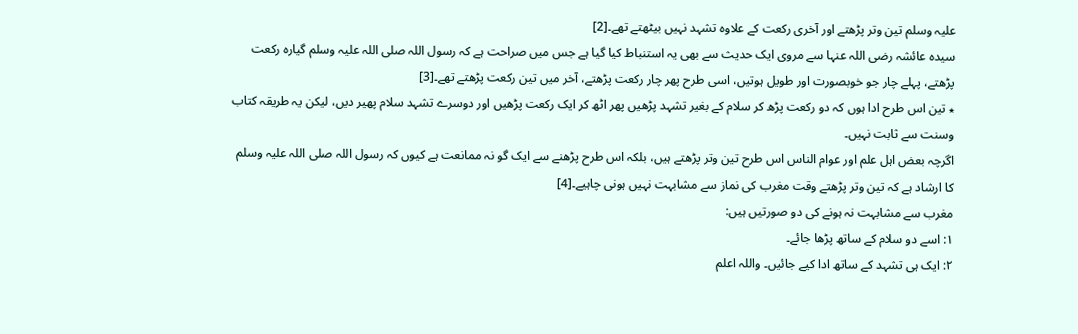علیہ وسلم تین وتر پڑھتے اور آخری رکعت کے علاوہ تشہد نہیں بیٹھتے تھے۔[2]
سیدہ عائشہ رضی اللہ عنہا سے مروی ایک حدیث سے بھی یہ استنباط کیا گیا ہے جس میں صراحت ہے کہ رسول اللہ صلی اللہ علیہ وسلم گیارہ رکعت پڑھتے، پہلے چار جو خوبصورت اور طویل ہوتیں، اسی طرح پھر چار رکعت پڑھتے، آخر میں تین رکعت پڑھتے تھے۔[3]
٭ تین اس طرح ادا ہوں کہ دو رکعت پڑھ کر سلام کے بغیر تشہد پڑھیں پھر اٹھ کر ایک رکعت پڑھیں اور دوسرے تشہد سلام پھیر دیں، لیکن یہ طریقہ کتاب وسنت سے ثابت نہیں۔
اگرچہ بعض اہل علم اور عوام الناس اس طرح تین وتر پڑھتے ہیں، بلکہ اس طرح پڑھنے سے ایک گو نہ ممانعت ہے کیوں کہ رسول اللہ صلی اللہ علیہ وسلم کا ارشاد ہے کہ تین وتر پڑھتے وقت مغرب کی نماز سے مشابہت نہیں ہونی چاہیے۔[4]
مغرب سے مشابہت نہ ہونے کی دو صورتیں ہیں:
۱: اسے دو سلام کے ساتھ پڑھا جائے۔
۲: ایک ہی تشہد کے ساتھ ادا کیے جائیں۔ واللہ اعلم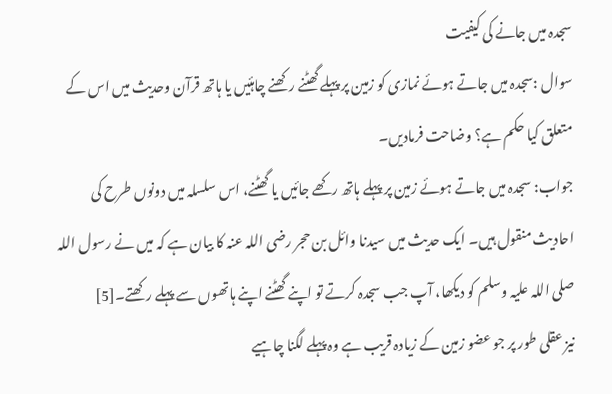سجدہ میں جانے کی کیفیت
سوال :سجدہ میں جاتے ہوئے نمازی کو زمین پر پہلے گھٹنے رکھنے چاہئیں یا ہاتھ قرآن وحدیث میں اس کے متعلق کیا حکم ہے؟ وضاحت فرمادیں۔
جواب: سجدہ میں جاتے ہوئے زمین پر پہلے ہاتھ رکھے جائیں یا گھٹنے، اس سلسلہ میں دونوں طرح کی احادیث منقول ہیں۔ ایک حدیث میں سیدنا وائل بن حجر رضی اللہ عنہ کا بیان ہے کہ میں نے رسول اللہ صلی اللہ علیہ وسلم کو دیکھا، آپ جب سجدہ کرتے تو اپنے گھٹنے اپنے ہاتھوں سے پہلے رکھتے۔[5]
نیز عقلی طور پر جو عضو زمین کے زیادہ قریب ہے وہ پہلے لگنا چاہیے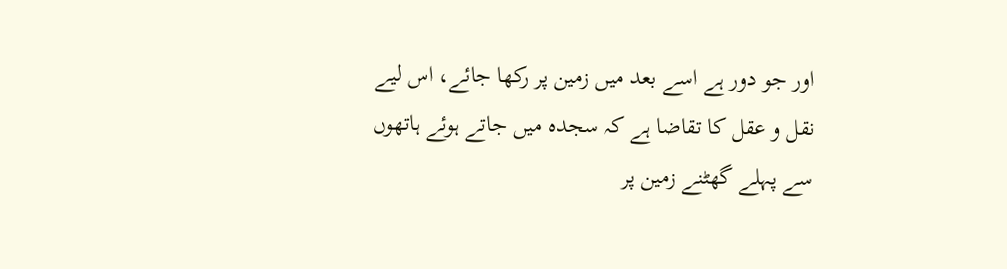اور جو دور ہے اسے بعد میں زمین پر رکھا جائے، اس لیے نقل و عقل کا تقاضا ہے کہ سجدہ میں جاتے ہوئے ہاتھوں سے پہلے گھٹنے زمین پر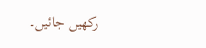رکھیں جائیں۔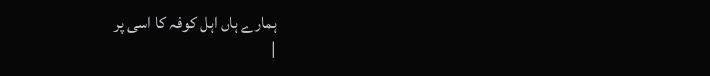ہمارے ہاں اہل کوفہ کا اسی پر
|